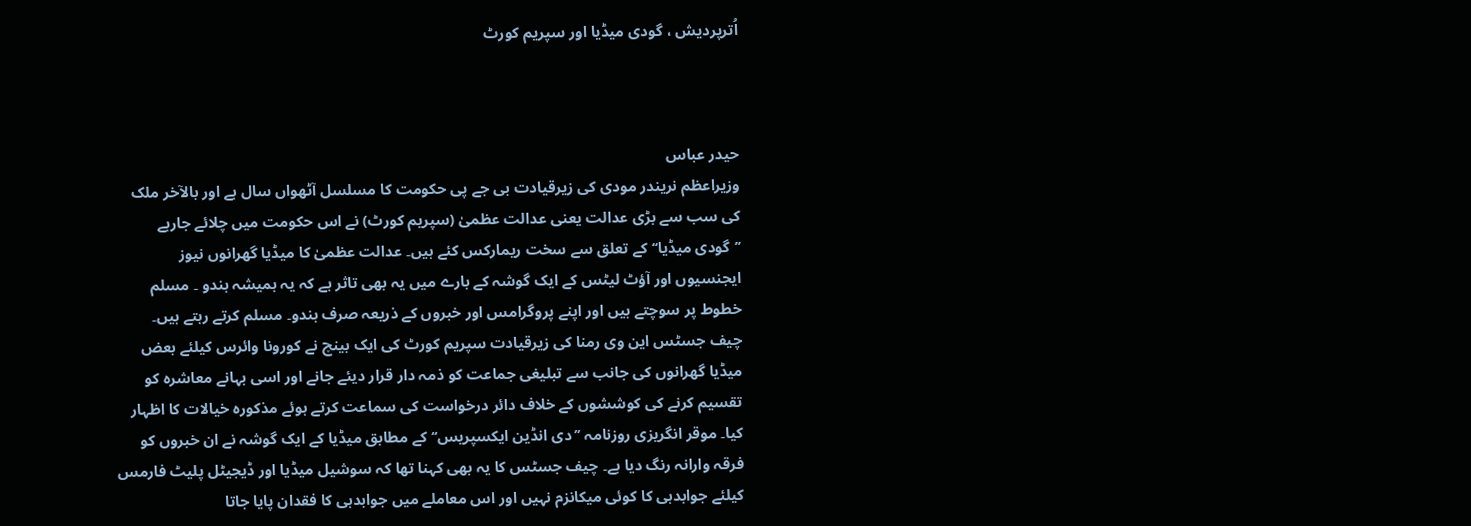اُترپردیش ، گودی میڈیا اور سپریم کورٹ



حیدر عباس
وزیراعظم نریندر مودی کی زیرقیادت بی جے پی حکومت کا مسلسل آٹھواں سال ہے اور بالآخر ملک کی سب سے بڑی عدالت یعنی عدالت عظمیٰ (سپریم کورٹ) نے اس حکومت میں چلائے جارہے ’’گودی میڈیا‘‘ کے تعلق سے سخت ریمارکس کئے ہیں۔ عدالت عظمیٰ کا میڈیا گھرانوں نیوز ایجنسیوں اور آؤٹ لیٹس کے ایک گوشہ کے بارے میں یہ بھی تاثر ہے کہ یہ ہمیشہ ہندو ۔ مسلم خطوط پر سوچتے ہیں اور اپنے پروگرامس اور خبروں کے ذریعہ صرف ہندو۔ مسلم کرتے رہتے ہیں۔
چیف جسٹس این وی رمنا کی زیرقیادت سپریم کورٹ کی ایک بینچ نے کورونا وائرس کیلئے بعض میڈیا گھرانوں کی جانب سے تبلیغی جماعت کو ذمہ دار قرار دیئے جانے اور اسی بہانے معاشرہ کو تقسیم کرنے کی کوششوں کے خلاف دائر درخواست کی سماعت کرتے ہوئے مذکورہ خیالات کا اظہار کیا۔ موقر انگریزی روزنامہ ’’دی انڈین ایکسپریس‘‘ کے مطابق میڈیا کے ایک گوشہ نے ان خبروں کو فرقہ وارانہ رنگ دیا ہے۔ چیف جسٹس کا یہ بھی کہنا تھا کہ سوشیل میڈیا اور ڈیجیٹل پلیٹ فارمس کیلئے جوابدہی کا کوئی میکانزم نہیں اور اس معاملے میں جوابدہی کا فقدان پایا جاتا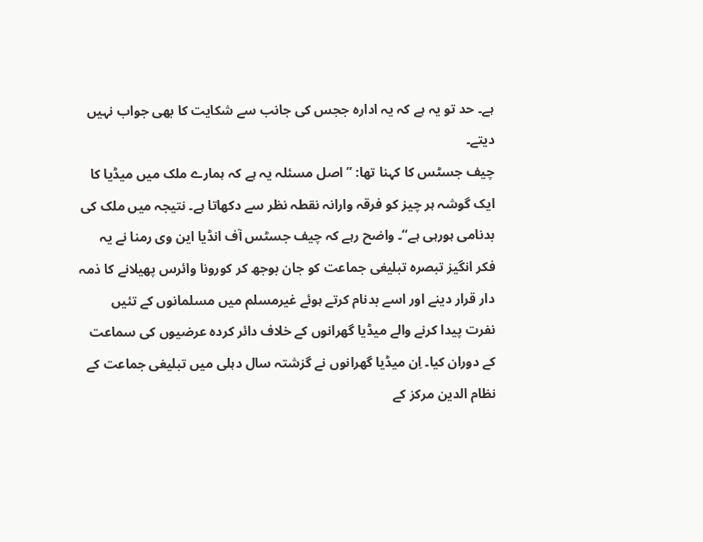ہے۔ حد تو یہ ہے کہ یہ ادارہ ججس کی جانب سے شکایت کا بھی جواب نہیں دیتے۔
چیف جسٹس کا کہنا تھا: ’’اصل مسئلہ یہ ہے کہ ہمارے ملک میں میڈیا کا ایک گوشہ ہر چیز کو فرقہ وارانہ نقطہ نظر سے دکھاتا ہے۔ نتیجہ میں ملک کی بدنامی ہورہی ہے‘‘۔ واضح رہے کہ چیف جسٹس آف انڈیا این وی رمنا نے یہ فکر انگیز تبصرہ تبلیغی جماعت کو جان بوجھ کر کورونا وائرس پھیلانے کا ذمہ دار قرار دینے اور اسے بدنام کرتے ہوئے غیرمسلم میں مسلمانوں کے تئیں نفرت پیدا کرنے والے میڈیا گھرانوں کے خلاف دائر کردہ عرضیوں کی سماعت کے دوران کیا۔ اِن میڈیا گھرانوں نے گزشتہ سال دہلی میں تبلیغی جماعت کے نظام الدین مرکز کے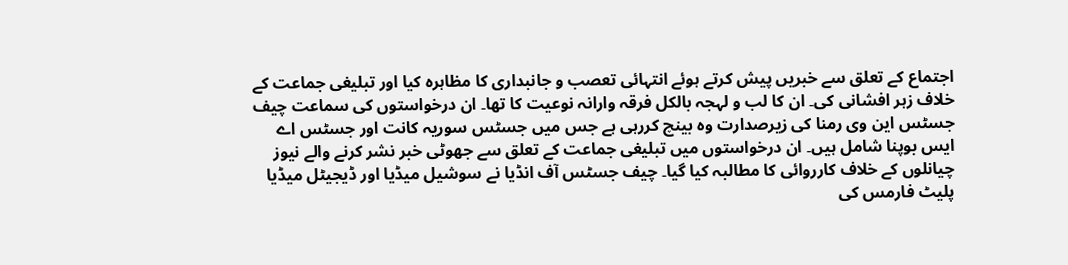اجتماع کے تعلق سے خبریں پیش کرتے ہوئے انتہائی تعصب و جانبداری کا مظاہرہ کیا اور تبلیغی جماعت کے خلاف زہر افشانی کی۔ ان کا لب و لہجہ بالکل فرقہ وارانہ نوعیت کا تھا۔ ان درخواستوں کی سماعت چیف جسٹس این وی رمنا کی زیرصدارت وہ بینچ کررہی ہے جس میں جسٹس سوریہ کانت اور جسٹس اے ایس بوپنا شامل ہیں۔ ان درخواستوں میں تبلیغی جماعت کے تعلق سے جھوٹی خبر نشر کرنے والے نیوز چیانلوں کے خلاف کارروائی کا مطالبہ کیا گیا۔ چیف جسٹس آف انڈیا نے سوشیل میڈیا اور ڈیجیٹل میڈیا پلیٹ فارمس کی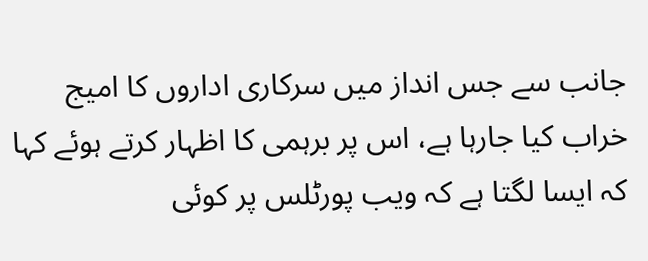جانب سے جس انداز میں سرکاری اداروں کا امیج خراب کیا جارہا ہے، اس پر برہمی کا اظہار کرتے ہوئے کہا کہ ایسا لگتا ہے کہ ویب پورٹلس پر کوئی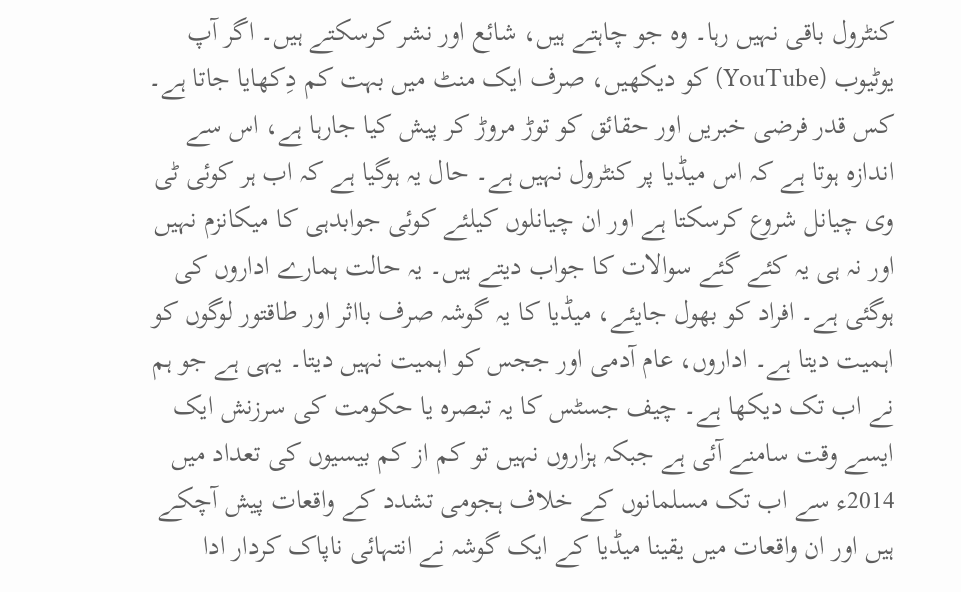کنٹرول باقی نہیں رہا۔ وہ جو چاہتے ہیں، شائع اور نشر کرسکتے ہیں۔ اگر آپ یوٹیوب (YouTube) کو دیکھیں، صرف ایک منٹ میں بہت کم دِکھایا جاتا ہے۔ کس قدر فرضی خبریں اور حقائق کو توڑ مروڑ کر پیش کیا جارہا ہے، اس سے اندازہ ہوتا ہے کہ اس میڈیا پر کنٹرول نہیں ہے۔ حال یہ ہوگیا ہے کہ اب ہر کوئی ٹی وی چیانل شروع کرسکتا ہے اور ان چیانلوں کیلئے کوئی جوابدہی کا میکانزم نہیں اور نہ ہی یہ کئے گئے سوالات کا جواب دیتے ہیں۔ یہ حالت ہمارے اداروں کی ہوگئی ہے۔ افراد کو بھول جایئے، میڈیا کا یہ گوشہ صرف بااثر اور طاقتور لوگوں کو اہمیت دیتا ہے۔ اداروں، عام آدمی اور ججس کو اہمیت نہیں دیتا۔ یہی ہے جو ہم نے اب تک دیکھا ہے۔ چیف جسٹس کا یہ تبصرہ یا حکومت کی سرزنش ایک ایسے وقت سامنے آئی ہے جبکہ ہزاروں نہیں تو کم از کم بیسیوں کی تعداد میں 2014ء سے اب تک مسلمانوں کے خلاف ہجومی تشدد کے واقعات پیش آچکے ہیں اور ان واقعات میں یقینا میڈیا کے ایک گوشہ نے انتہائی ناپاک کردار ادا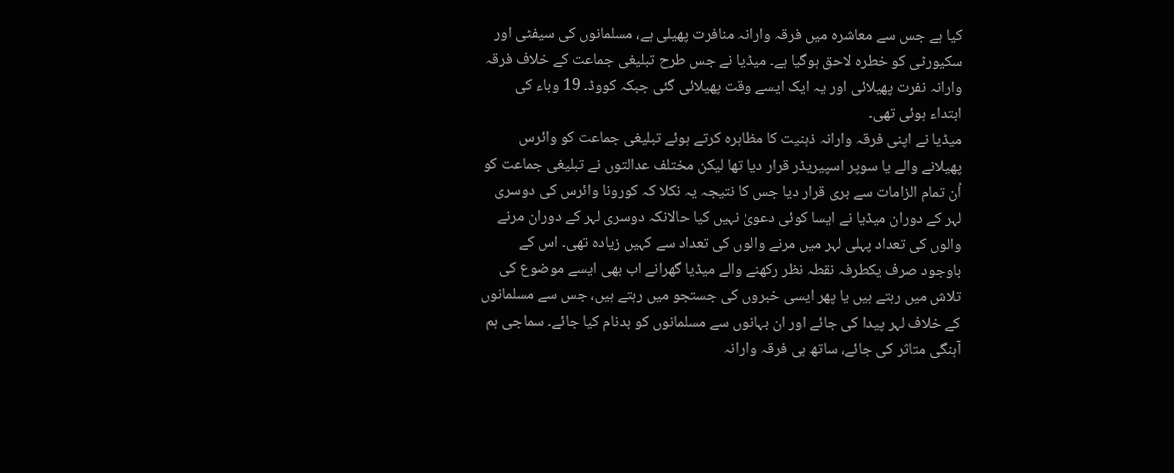کیا ہے جس سے معاشرہ میں فرقہ وارانہ منافرت پھیلی ہے، مسلمانوں کی سیفٹی اور سکیورٹی کو خطرہ لاحق ہوگیا ہے۔ میڈیا نے جس طرح تبلیغی جماعت کے خلاف فرقہ وارانہ نفرت پھیلائی اور یہ ایک ایسے وقت پھیلائی گئی جبکہ کووڈ۔ 19 وباء کی ابتداء ہوئی تھی۔
میڈیا نے اپنی فرقہ وارانہ ذہنیت کا مظاہرہ کرتے ہوئے تبلیغی جماعت کو وائرس پھیلانے والے یا سوپر اسپیریڈر قرار دیا تھا لیکن مختلف عدالتوں نے تبلیغی جماعت کو اُن تمام الزامات سے بری قرار دیا جس کا نتیجہ یہ نکلا کہ کورونا وائرس کی دوسری لہر کے دوران میڈیا نے ایسا کوئی دعویٰ نہیں کیا حالانکہ دوسری لہر کے دوران مرنے والوں کی تعداد پہلی لہر میں مرنے والوں کی تعداد سے کہیں زیادہ تھی۔ اس کے باوجود صرف یکطرفہ نقطہ نظر رکھنے والے میڈیا گھرانے اب بھی ایسے موضوع کی تلاش میں رہتے ہیں یا پھر ایسی خبروں کی جستجو میں رہتے ہیں، جس سے مسلمانوں کے خلاف لہر پیدا کی جائے اور ان بہانوں سے مسلمانوں کو بدنام کیا جائے۔ سماجی ہم آہنگی متاثر کی جائے، ساتھ ہی فرقہ وارانہ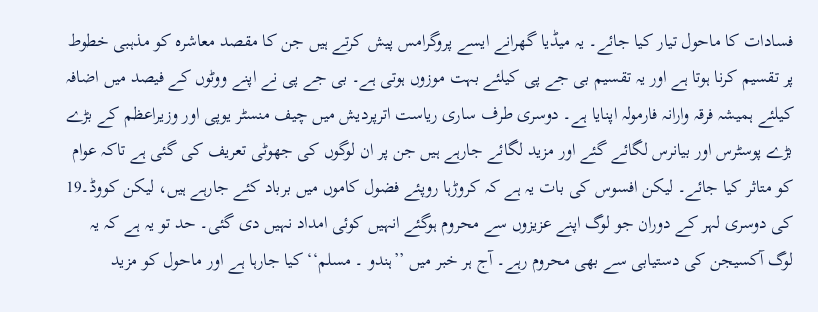فسادات کا ماحول تیار کیا جائے۔ یہ میڈیا گھرانے ایسے پروگرامس پیش کرتے ہیں جن کا مقصد معاشرہ کو مذہبی خطوط پر تقسیم کرنا ہوتا ہے اور یہ تقسیم بی جے پی کیلئے بہت موزوں ہوتی ہے۔ بی جے پی نے اپنے ووٹوں کے فیصد میں اضافہ کیلئے ہمیشہ فرقہ وارانہ فارمولہ اپنایا ہے۔ دوسری طرف ساری ریاست اترپردیش میں چیف منسٹر یوپی اور وزیراعظم کے بڑے بڑے پوسٹرس اور بیانرس لگائے گئے اور مزید لگائے جارہے ہیں جن پر ان لوگوں کی جھوٹی تعریف کی گئی ہے تاکہ عوام کو متاثر کیا جائے۔ لیکن افسوس کی بات یہ ہے کہ کروڑہا روپئے فضول کاموں میں برباد کئے جارہے ہیں، لیکن کووڈ۔19 کی دوسری لہر کے دوران جو لوگ اپنے عزیزوں سے محروم ہوگئے انہیں کوئی امداد نہیں دی گئی۔ حد تو یہ ہے کہ یہ لوگ آکسیجن کی دستیابی سے بھی محروم رہے۔ آج ہر خبر میں ’’ہندو ۔ مسلم‘‘ کیا جارہا ہے اور ماحول کو مزید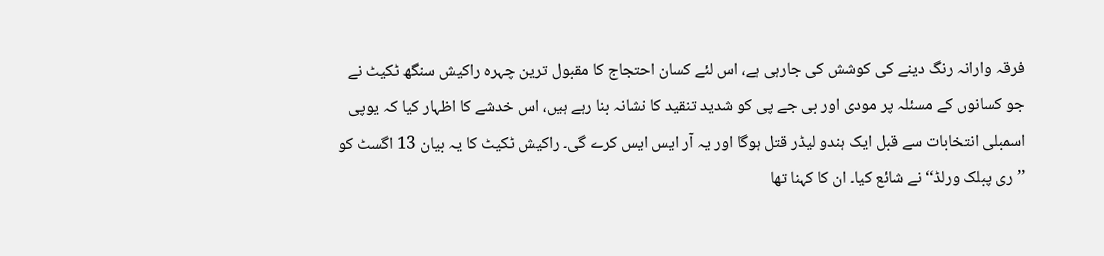فرقہ وارانہ رنگ دینے کی کوشش کی جارہی ہے، اس لئے کسان احتجاج کا مقبول ترین چہرہ راکیش سنگھ ٹکیٹ نے جو کسانوں کے مسئلہ پر مودی اور بی جے پی کو شدید تنقید کا نشانہ بنا رہے ہیں، اس خدشے کا اظہار کیا کہ یوپی اسمبلی انتخابات سے قبل ایک ہندو لیڈر قتل ہوگا اور یہ آر ایس ایس کرے گی۔ راکیش ٹکیٹ کا یہ بیان 13 اگسٹ کو ’’ری پبلک ورلڈ‘‘ نے شائع کیا۔ ان کا کہنا تھا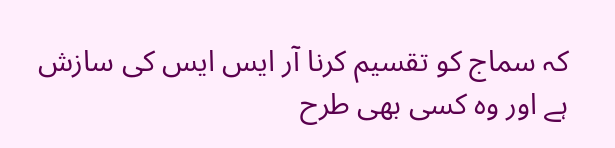کہ سماج کو تقسیم کرنا آر ایس ایس کی سازش ہے اور وہ کسی بھی طرح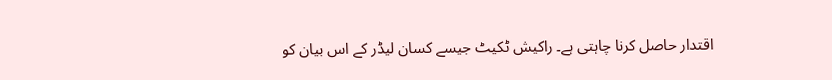اقتدار حاصل کرنا چاہتی ہے۔ راکیش ٹکیٹ جیسے کسان لیڈر کے اس بیان کو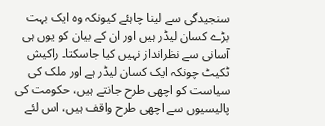سنجیدگی سے لینا چاہئے کیونکہ وہ ایک بہت بڑے کسان لیڈر ہیں اور ان کے بیان کو یوں ہی آسانی سے نظرانداز نہیں کیا جاسکتا۔ راکیش ٹکیٹ چونکہ ایک کسان لیڈر ہے اور ملک کی سیاست کو اچھی طرح جانتے ہیں، حکومت کی پالیسیوں سے اچھی طرح واقف ہیں، اس لئے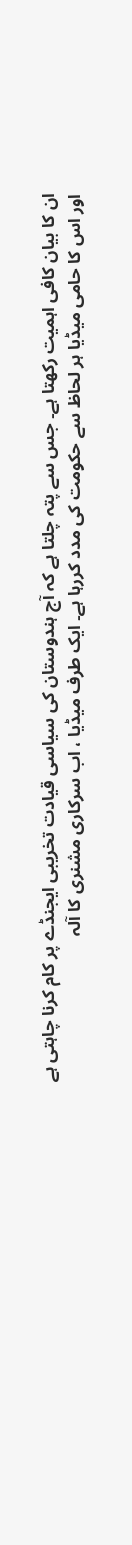ان کا بیان کافی اہمیت رکھتا ہے۔ جس سے پتہ چلتا ہے کہ آج ہندوستان کی سیاسی قیادت تخریبی ایجنڈے پر کام کرنا چاہتی ہے اور اس کا حامی میڈیا ہر لحاظ سے حکومت کی مدد کررہا ہے۔ ایک طرف میڈیا ، اب سرکاری مشنری کا آلہ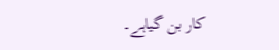کار بن گیاہے۔